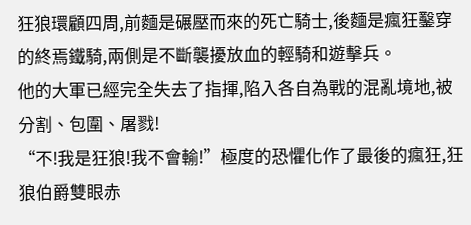狂狼環顧四周,前麵是碾壓而來的死亡騎士,後麵是瘋狂鑿穿的終焉鐵騎,兩側是不斷襲擾放血的輕騎和遊擊兵。
他的大軍已經完全失去了指揮,陷入各自為戰的混亂境地,被分割、包圍、屠戮!
“不!我是狂狼!我不會輸!”極度的恐懼化作了最後的瘋狂,狂狼伯爵雙眼赤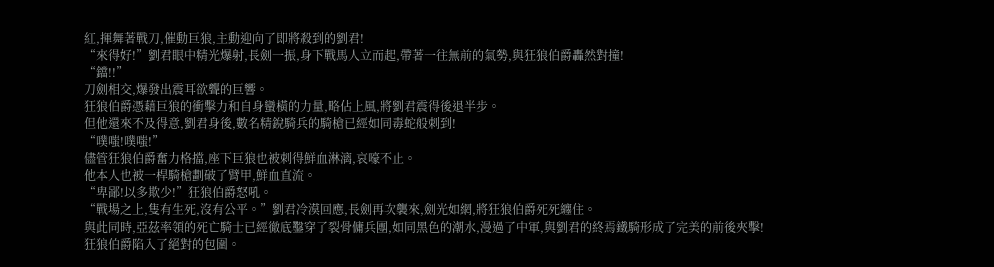紅,揮舞著戰刀,催動巨狼,主動迎向了即將殺到的劉君!
“來得好!”劉君眼中精光爆射,長劍一振,身下戰馬人立而起,帶著一往無前的氣勢,與狂狼伯爵轟然對撞!
“鐺!!”
刀劍相交,爆發出震耳欲聾的巨響。
狂狼伯爵憑藉巨狼的衝擊力和自身蠻橫的力量,略佔上風,將劉君震得後退半步。
但他還來不及得意,劉君身後,數名精銳騎兵的騎槍已經如同毒蛇般刺到!
“噗嗤!噗嗤!”
儘管狂狼伯爵奮力格擋,座下巨狼也被刺得鮮血淋漓,哀嚎不止。
他本人也被一桿騎槍劃破了臂甲,鮮血直流。
“卑鄙!以多欺少!”狂狼伯爵怒吼。
“戰場之上,隻有生死,沒有公平。”劉君冷漠回應,長劍再次襲來,劍光如網,將狂狼伯爵死死纏住。
與此同時,亞茲率領的死亡騎士已經徹底鑿穿了裂骨傭兵團,如同黑色的潮水,漫過了中軍,與劉君的終焉鐵騎形成了完美的前後夾擊!
狂狼伯爵陷入了絕對的包圍。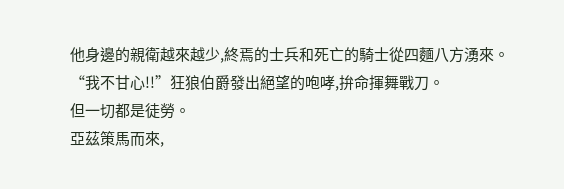他身邊的親衛越來越少,終焉的士兵和死亡的騎士從四麵八方湧來。
“我不甘心!!”狂狼伯爵發出絕望的咆哮,拚命揮舞戰刀。
但一切都是徒勞。
亞茲策馬而來,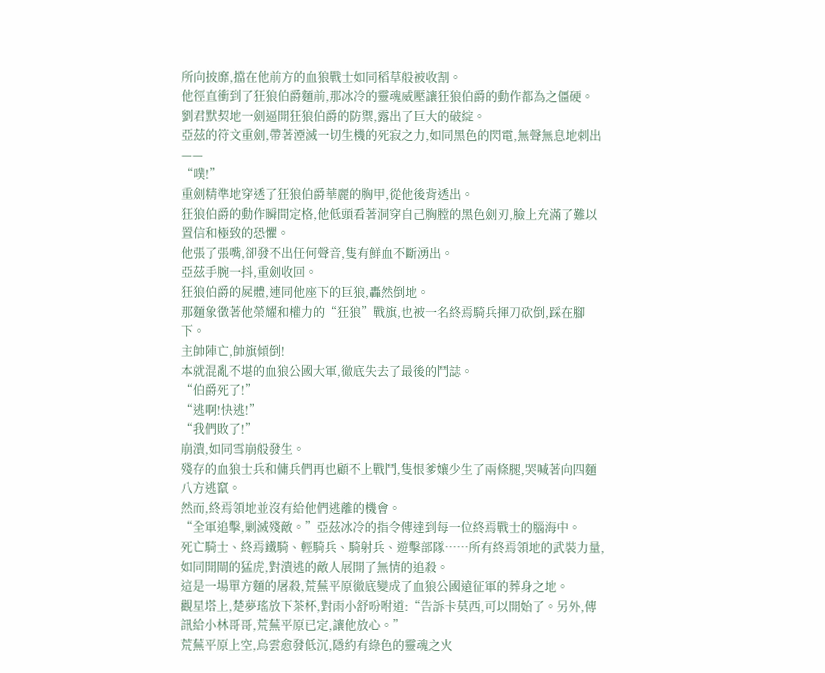所向披靡,擋在他前方的血狼戰士如同稻草般被收割。
他徑直衝到了狂狼伯爵麵前,那冰冷的靈魂威壓讓狂狼伯爵的動作都為之僵硬。
劉君默契地一劍逼開狂狼伯爵的防禦,露出了巨大的破綻。
亞茲的符文重劍,帶著湮滅一切生機的死寂之力,如同黑色的閃電,無聲無息地刺出——
“噗!”
重劍精準地穿透了狂狼伯爵華麗的胸甲,從他後背透出。
狂狼伯爵的動作瞬間定格,他低頭看著洞穿自己胸膛的黑色劍刃,臉上充滿了難以置信和極致的恐懼。
他張了張嘴,卻發不出任何聲音,隻有鮮血不斷湧出。
亞茲手腕一抖,重劍收回。
狂狼伯爵的屍體,連同他座下的巨狼,轟然倒地。
那麵象徵著他榮耀和權力的“狂狼”戰旗,也被一名終焉騎兵揮刀砍倒,踩在腳下。
主帥陣亡,帥旗傾倒!
本就混亂不堪的血狼公國大軍,徹底失去了最後的鬥誌。
“伯爵死了!”
“逃啊!快逃!”
“我們敗了!”
崩潰,如同雪崩般發生。
殘存的血狼士兵和傭兵們再也顧不上戰鬥,隻恨爹孃少生了兩條腿,哭喊著向四麵八方逃竄。
然而,終焉領地並沒有給他們逃離的機會。
“全軍追擊,剿滅殘敵。”亞茲冰冷的指令傳達到每一位終焉戰士的腦海中。
死亡騎士、終焉鐵騎、輕騎兵、騎射兵、遊擊部隊……所有終焉領地的武裝力量,如同開閘的猛虎,對潰逃的敵人展開了無情的追殺。
這是一場單方麵的屠殺,荒蕪平原徹底變成了血狼公國遠征軍的葬身之地。
觀星塔上,楚夢瑤放下茶杯,對雨小舒吩咐道:“告訴卡莫西,可以開始了。另外,傳訊給小林哥哥,荒蕪平原已定,讓他放心。”
荒蕪平原上空,烏雲愈發低沉,隱約有綠色的靈魂之火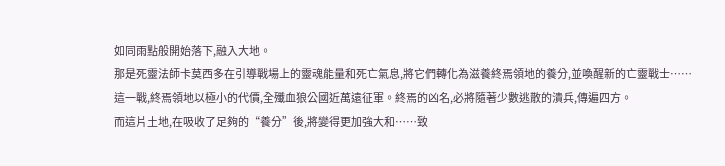如同雨點般開始落下,融入大地。
那是死靈法師卡莫西多在引導戰場上的靈魂能量和死亡氣息,將它們轉化為滋養終焉領地的養分,並喚醒新的亡靈戰士……
這一戰,終焉領地以極小的代價,全殲血狼公國近萬遠征軍。終焉的凶名,必將隨著少數逃散的潰兵,傳遍四方。
而這片土地,在吸收了足夠的“養分”後,將變得更加強大和……致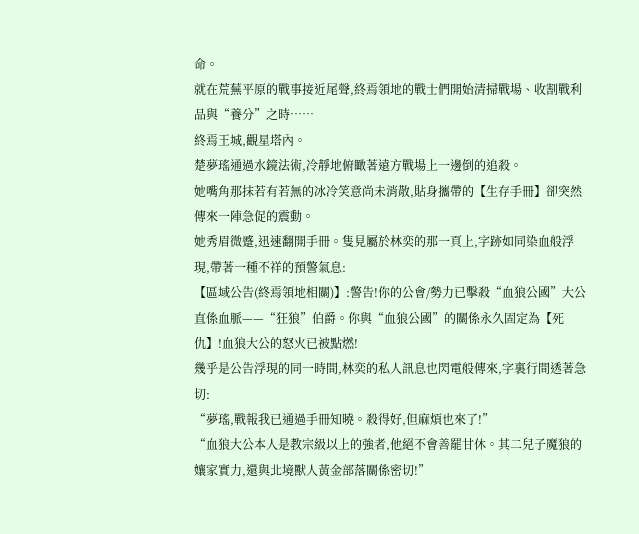命。
就在荒蕪平原的戰事接近尾聲,終焉領地的戰士們開始清掃戰場、收割戰利品與“養分”之時……
終焉王城,觀星塔內。
楚夢瑤通過水鏡法術,冷靜地俯瞰著遠方戰場上一邊倒的追殺。
她嘴角那抹若有若無的冰冷笑意尚未消散,貼身攜帶的【生存手冊】卻突然傳來一陣急促的震動。
她秀眉微蹙,迅速翻開手冊。隻見屬於林奕的那一頁上,字跡如同染血般浮現,帶著一種不祥的預警氣息:
【區域公告(終焉領地相關)】:警告!你的公會/勢力已擊殺“血狼公國”大公直係血脈——“狂狼”伯爵。你與“血狼公國”的關係永久固定為【死仇】!血狼大公的怒火已被點燃!
幾乎是公告浮現的同一時間,林奕的私人訊息也閃電般傳來,字裏行間透著急切:
“夢瑤,戰報我已通過手冊知曉。殺得好,但麻煩也來了!”
“血狼大公本人是教宗級以上的強者,他絕不會善罷甘休。其二兒子魔狼的孃家實力,還與北境獸人黃金部落關係密切!”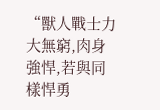“獸人戰士力大無窮,肉身強悍,若與同樣悍勇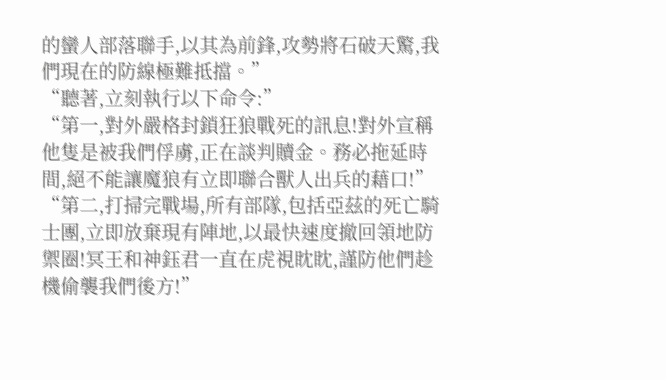的蠻人部落聯手,以其為前鋒,攻勢將石破天驚,我們現在的防線極難抵擋。”
“聽著,立刻執行以下命令:”
“第一,對外嚴格封鎖狂狼戰死的訊息!對外宣稱他隻是被我們俘虜,正在談判贖金。務必拖延時間,絕不能讓魔狼有立即聯合獸人出兵的藉口!”
“第二,打掃完戰場,所有部隊,包括亞茲的死亡騎士團,立即放棄現有陣地,以最快速度撤回領地防禦圈!冥王和神鈺君一直在虎視眈眈,謹防他們趁機偷襲我們後方!”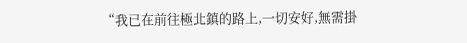“我已在前往極北鎮的路上,一切安好,無需掛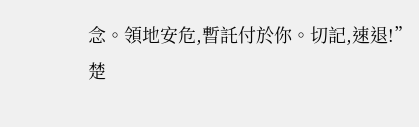念。領地安危,暫託付於你。切記,速退!”
楚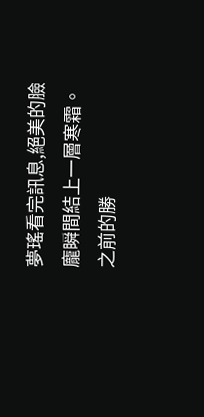夢瑤看完訊息,絕美的臉龐瞬間結上一層寒霜。
之前的勝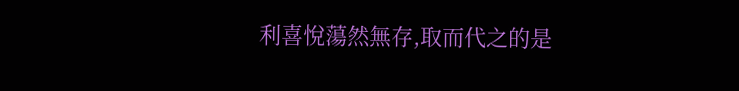利喜悅蕩然無存,取而代之的是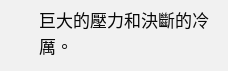巨大的壓力和決斷的冷厲。